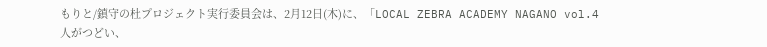もりと/鎮守の杜プロジェクト実行委員会は、2月12日(木)に、「LOCAL ZEBRA ACADEMY NAGANO vol.4 人がつどい、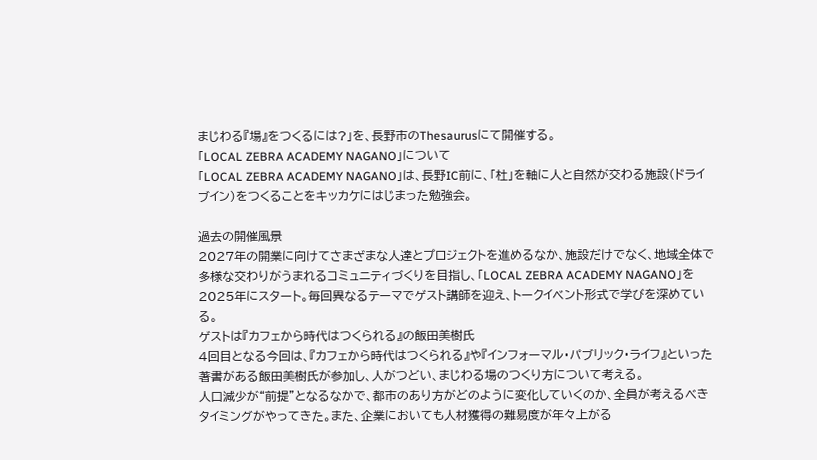まじわる『場』をつくるには?」を、長野市のThesaurusにて開催する。
「LOCAL ZEBRA ACADEMY NAGANO」について
「LOCAL ZEBRA ACADEMY NAGANO」は、長野IC前に、「杜」を軸に人と自然が交わる施設(ドライブイン)をつくることをキッカケにはじまった勉強会。

過去の開催風景
2027年の開業に向けてさまざまな人達とプロジェクトを進めるなか、施設だけでなく、地域全体で多様な交わりがうまれるコミュニティづくりを目指し、「LOCAL ZEBRA ACADEMY NAGANO」を2025年にスタート。毎回異なるテーマでゲスト講師を迎え、トークイベント形式で学びを深めている。
ゲストは『カフェから時代はつくられる』の飯田美樹氏
4回目となる今回は、『カフェから時代はつくられる』や『インフォーマル・パブリック・ライフ』といった著書がある飯田美樹氏が参加し、人がつどい、まじわる場のつくり方について考える。
人口減少が“前提”となるなかで、都市のあり方がどのように変化していくのか、全員が考えるべきタイミングがやってきた。また、企業においても人材獲得の難易度が年々上がる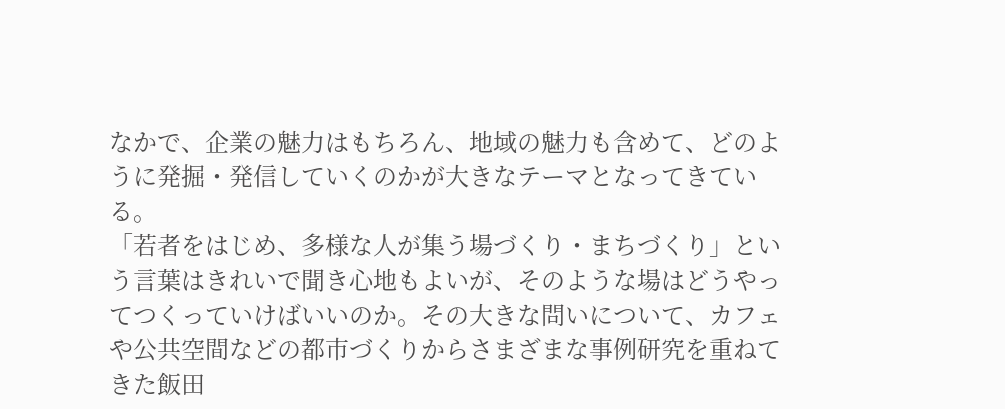なかで、企業の魅力はもちろん、地域の魅力も含めて、どのように発掘・発信していくのかが大きなテーマとなってきている。
「若者をはじめ、多様な人が集う場づくり・まちづくり」という言葉はきれいで聞き心地もよいが、そのような場はどうやってつくっていけばいいのか。その大きな問いについて、カフェや公共空間などの都市づくりからさまざまな事例研究を重ねてきた飯田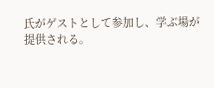氏がゲストとして参加し、学ぶ場が提供される。